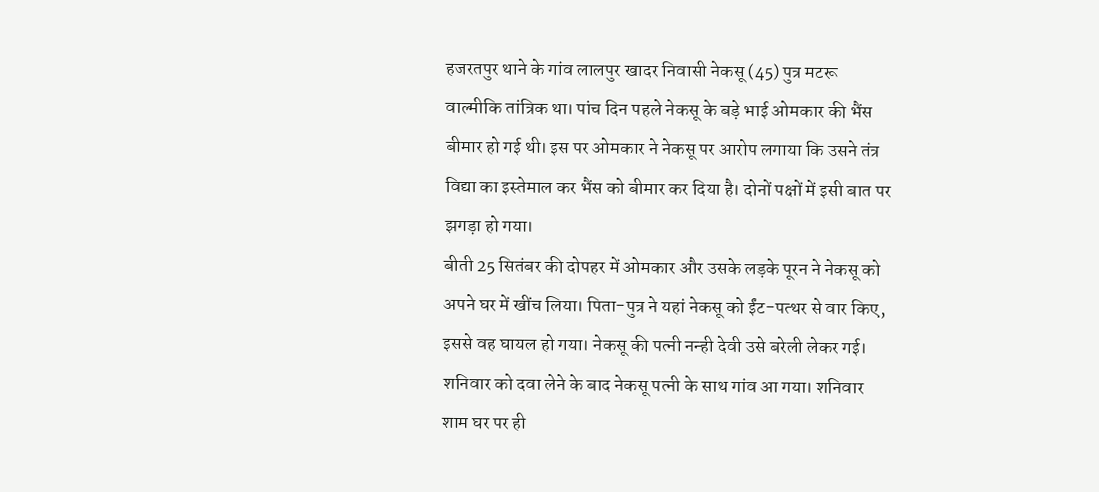हजरतपुर थाने के गांव लालपुर खादर निवासी नेकसू (45) पुत्र मटरू वाल्मीकि तांत्रिक था। पांच दिन पहले नेकसू के बड़े भाई ओमकार की भैंस बीमार हो गई थी। इस पर ओमकार ने नेकसू पर आरोप लगाया कि उसने तंत्र विद्या का इस्तेमाल कर भैंस को बीमार कर दिया है। दोनों पक्षों में इसी बात पर झगड़ा हो गया।
बीती 25 सितंबर की दोपहर में ओमकार और उसके लड़के पूरन ने नेकसू को अपने घर में खींच लिया। पिता-पुत्र ने यहां नेकसू को ईंट-पत्थर से वार किए, इससे वह घायल हो गया। नेकसू की पत्नी नन्ही देवी उसे बरेली लेकर गई। शनिवार को दवा लेने के बाद नेकसू पत्नी के साथ गांव आ गया। शनिवार शाम घर पर ही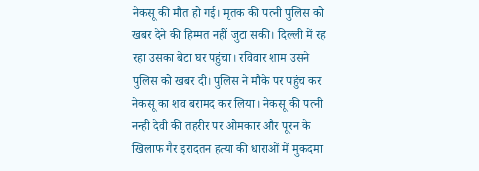नेकसू की मौत हो गई। मृतक की पत्नी पुलिस को खबर देने की हिम्मत नहीं जुटा सकी। दिल्ली में रह रहा उसका बेटा घर पहुंचा। रविवार शाम उसने पुलिस को खबर दी। पुलिस ने मौके पर पहुंच कर नेकसू का शव बरामद कर लिया। नेकसू की पत्नी नन्ही देवी की तहरीर पर ओमकार और पूरन के खिलाफ गैर इरादतन हत्या की धाराओं में मुकदमा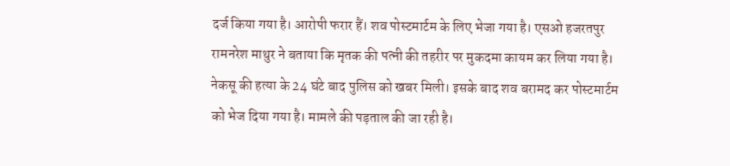दर्ज किया गया है। आरोपी फरार हैं। शव पोस्टमार्टम के लिए भेजा गया है। एसओ हजरतपुर रामनरेश माथुर ने बताया कि मृतक की पत्नी की तहरीर पर मुकदमा कायम कर लिया गया है। नेकसू की हत्या के 24 घंटे बाद पुलिस को खबर मिली। इसके बाद शव बरामद कर पोस्टमार्टम को भेज दिया गया है। मामले की पड़ताल की जा रही है।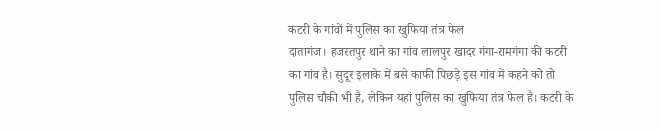कटरी के गांवों में पुलिस का खुफिया तंत्र फेल
दातागंज। हजरतपुर थाने का गांव लालपुर खादर गंगा-रामगंगा की कटरी का गांव है। सुदूर इलाके में बसे काफी पिछड़े इस गांव में कहने को तो पुलिस चौकी भी है, लेकिन यहां पुलिस का खुफिया तंत्र फेल है। कटरी के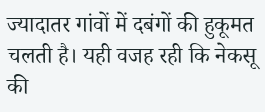ज्यादातर गांवों में दबंगों की हुकूमत चलती है। यही वजह रही कि नेकसू की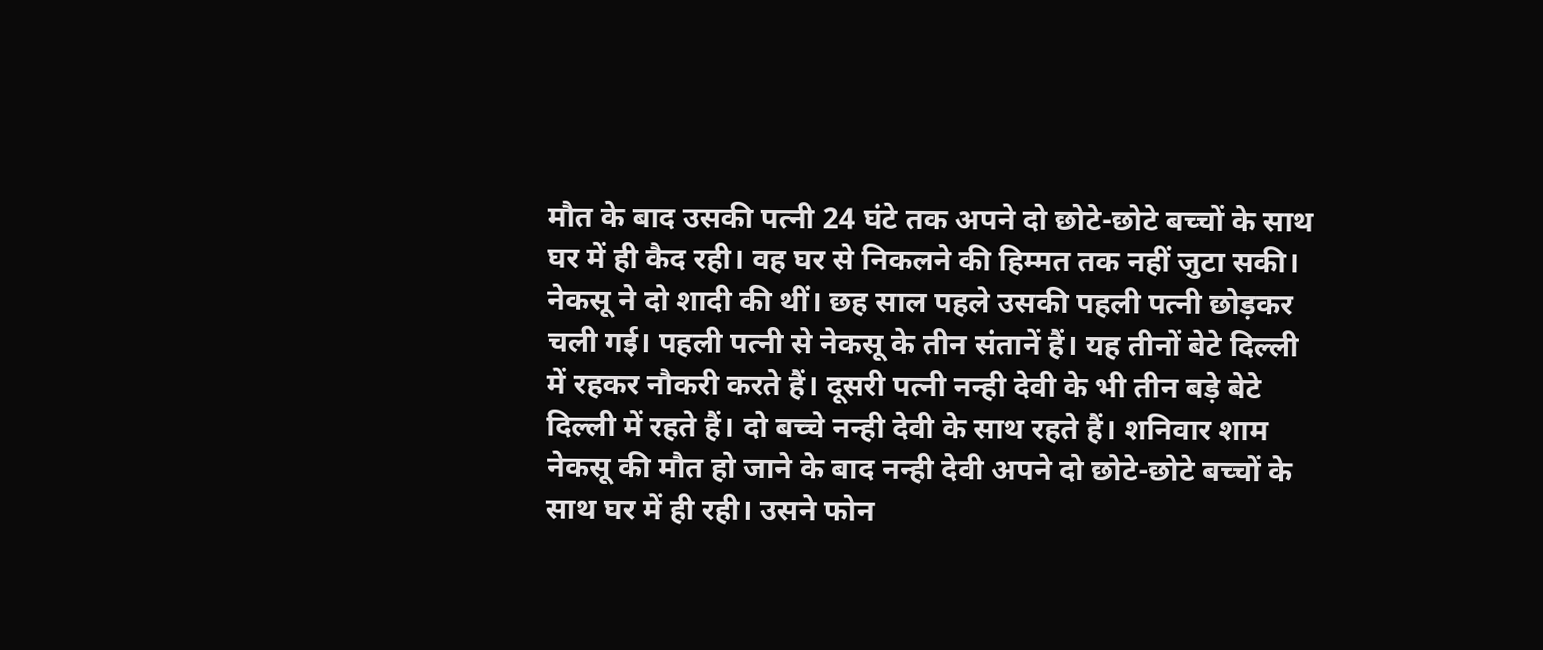मौत के बाद उसकी पत्नी 24 घंटे तक अपने दो छोटे-छोटे बच्चों के साथ घर में ही कैद रही। वह घर से निकलने की हिम्मत तक नहीं जुटा सकी।
नेकसू ने दो शादी की थीं। छह साल पहले उसकी पहली पत्नी छोड़कर चली गई। पहली पत्नी से नेकसू के तीन संतानें हैं। यह तीनों बेटे दिल्ली में रहकर नौकरी करते हैं। दूसरी पत्नी नन्ही देवी के भी तीन बड़े बेटे दिल्ली में रहते हैं। दो बच्चे नन्ही देवी के साथ रहते हैं। शनिवार शाम नेकसू की मौत हो जाने के बाद नन्ही देवी अपने दो छोटे-छोटे बच्चों के साथ घर में ही रही। उसने फोन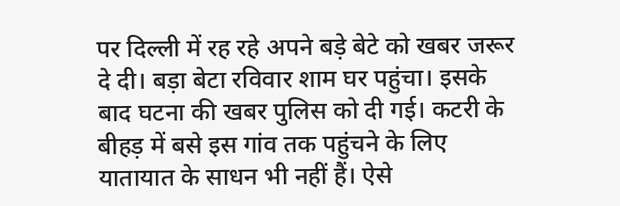पर दिल्ली में रह रहे अपने बड़े बेटे को खबर जरूर दे दी। बड़ा बेटा रविवार शाम घर पहुंचा। इसके बाद घटना की खबर पुलिस को दी गई। कटरी के बीहड़ में बसे इस गांव तक पहुंचने के लिए यातायात के साधन भी नहीं हैं। ऐसे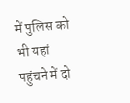में पुलिस को भी यहां पहुंचने में दो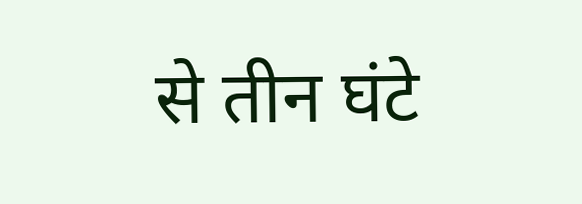से तीन घंटे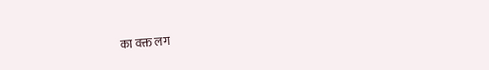का वक्त लग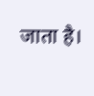जाता है।